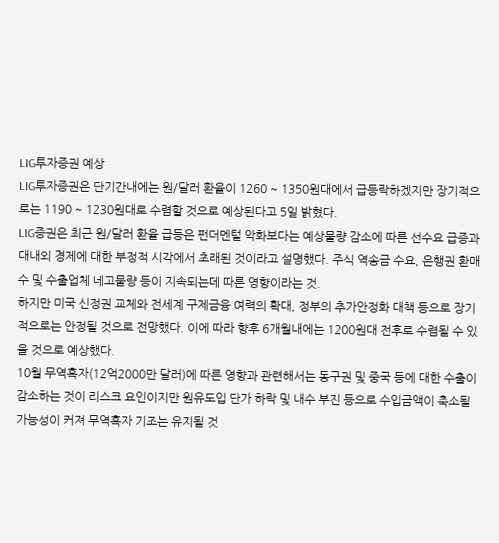LIG투자증권 예상
LIG투자증권은 단기간내에는 원/달러 환율이 1260 ~ 1350원대에서 급등락하겠지만 장기적으로는 1190 ~ 1230원대로 수렴할 것으로 예상된다고 5일 밝혔다.
LIG증권은 최근 원/달러 환율 급등은 펀더멘털 악화보다는 예상물량 감소에 따른 선수요 급증과 대내외 경제에 대한 부정적 시각에서 초래된 것이라고 설명했다. 주식 역송금 수요, 은행권 환매수 및 수출업체 네고물량 등이 지속되는데 따른 영향이라는 것.
하지만 미국 신정권 교체와 전세계 구제금융 여력의 확대, 정부의 추가안정화 대책 등으로 장기적으로는 안정될 것으로 전망했다. 이에 따라 향후 6개월내에는 1200원대 전후로 수렴될 수 있을 것으로 예상했다.
10월 무역흑자(12억2000만 달러)에 따른 영향과 관련해서는 동구권 및 중국 등에 대한 수출이 감소하는 것이 리스크 요인이지만 원유도입 단가 하락 및 내수 부진 등으로 수입금액이 축소될 가능성이 커져 무역흑자 기조는 유지될 것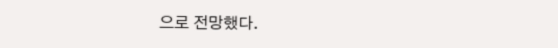으로 전망했다.